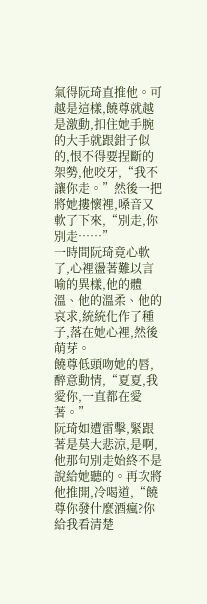氣得阮琦直推他。可越是這樣,饒尊就越是激動,扣住她手腕的大手就跟鉗子似的,恨不得要捏斷的架勢,他咬牙,“我不讓你走。”然後一把將她摟懷裡,嗓音又軟了下來,“別走,你別走……”
一時間阮琦竟心軟了,心裡盪著難以言喻的異樣,他的體溫、他的溫柔、他的哀求,統統化作了種子,落在她心裡,然後萌芽。
饒尊低頭吻她的唇,醉意動情,“夏夏,我愛你,一直都在愛著。”
阮琦如遭雷擊,緊跟著是莫大悲涼,是啊,他那句別走始終不是說給她聽的。再次將他推開,冷喝道,“饒尊你發什麼酒瘋?你給我看清楚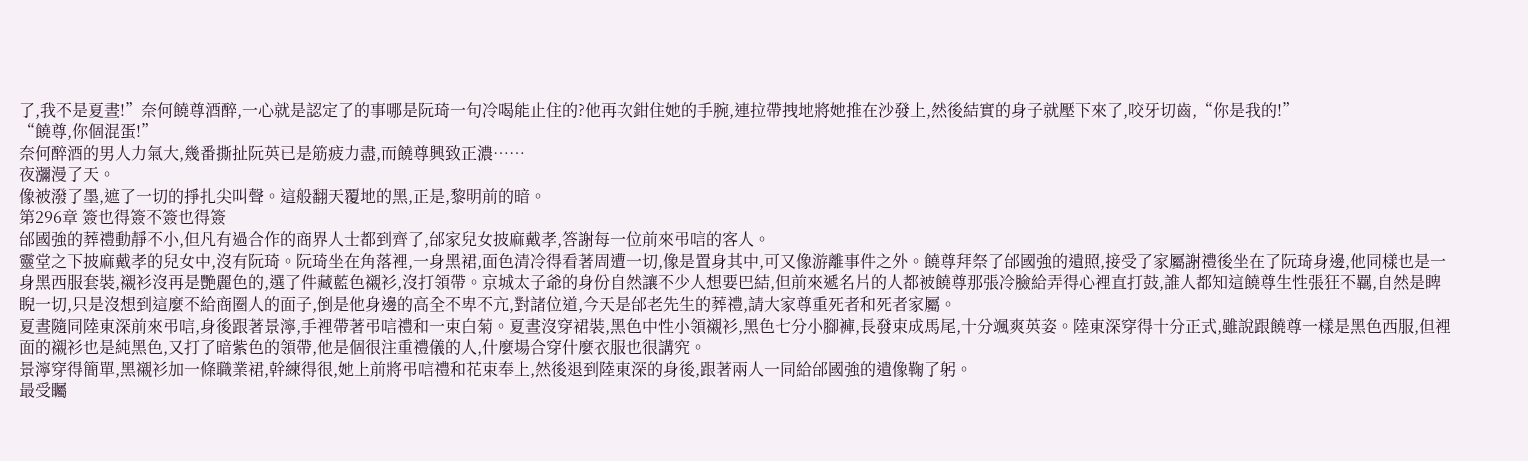了,我不是夏晝!”奈何饒尊酒醉,一心就是認定了的事哪是阮琦一句冷喝能止住的?他再次鉗住她的手腕,連拉帶拽地將她推在沙發上,然後結實的身子就壓下來了,咬牙切齒,“你是我的!”
“饒尊,你個混蛋!”
奈何醉酒的男人力氣大,幾番撕扯阮英已是筋疲力盡,而饒尊興致正濃……
夜瀰漫了天。
像被潑了墨,遮了一切的掙扎尖叫聲。這般翻天覆地的黑,正是,黎明前的暗。
第296章 簽也得簽不簽也得簽
邰國強的葬禮動靜不小,但凡有過合作的商界人士都到齊了,邰家兒女披麻戴孝,答謝每一位前來弔唁的客人。
靈堂之下披麻戴孝的兒女中,沒有阮琦。阮琦坐在角落裡,一身黑裙,面色清冷得看著周遭一切,像是置身其中,可又像游離事件之外。饒尊拜祭了邰國強的遺照,接受了家屬謝禮後坐在了阮琦身邊,他同樣也是一身黑西服套裝,襯衫沒再是艷麗色的,選了件藏藍色襯衫,沒打領帶。京城太子爺的身份自然讓不少人想要巴結,但前來遞名片的人都被饒尊那張冷臉給弄得心裡直打鼓,誰人都知這饒尊生性張狂不羈,自然是睥睨一切,只是沒想到這麼不給商圈人的面子,倒是他身邊的高全不卑不亢,對諸位道,今天是邰老先生的葬禮,請大家尊重死者和死者家屬。
夏晝隨同陸東深前來弔唁,身後跟著景濘,手裡帶著弔唁禮和一束白菊。夏晝沒穿裙裝,黑色中性小領襯衫,黑色七分小腳褲,長發束成馬尾,十分颯爽英姿。陸東深穿得十分正式,雖說跟饒尊一樣是黑色西服,但裡面的襯衫也是純黑色,又打了暗紫色的領帶,他是個很注重禮儀的人,什麼場合穿什麼衣服也很講究。
景濘穿得簡單,黑襯衫加一條職業裙,幹練得很,她上前將弔唁禮和花束奉上,然後退到陸東深的身後,跟著兩人一同給邰國強的遺像鞠了躬。
最受矚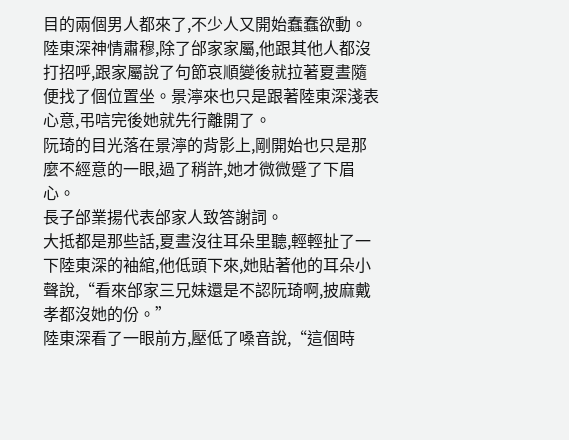目的兩個男人都來了,不少人又開始蠢蠢欲動。陸東深神情肅穆,除了邰家家屬,他跟其他人都沒打招呼,跟家屬說了句節哀順變後就拉著夏晝隨便找了個位置坐。景濘來也只是跟著陸東深淺表心意,弔唁完後她就先行離開了。
阮琦的目光落在景濘的背影上,剛開始也只是那麼不經意的一眼,過了稍許,她才微微蹙了下眉心。
長子邰業揚代表邰家人致答謝詞。
大抵都是那些話,夏晝沒往耳朵里聽,輕輕扯了一下陸東深的袖綰,他低頭下來,她貼著他的耳朵小聲說,“看來邰家三兄妹還是不認阮琦啊,披麻戴孝都沒她的份。”
陸東深看了一眼前方,壓低了嗓音說,“這個時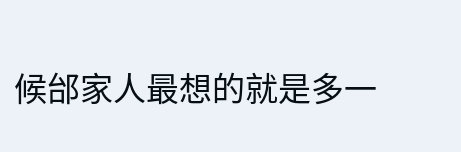候邰家人最想的就是多一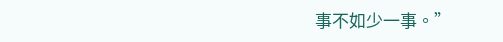事不如少一事。”